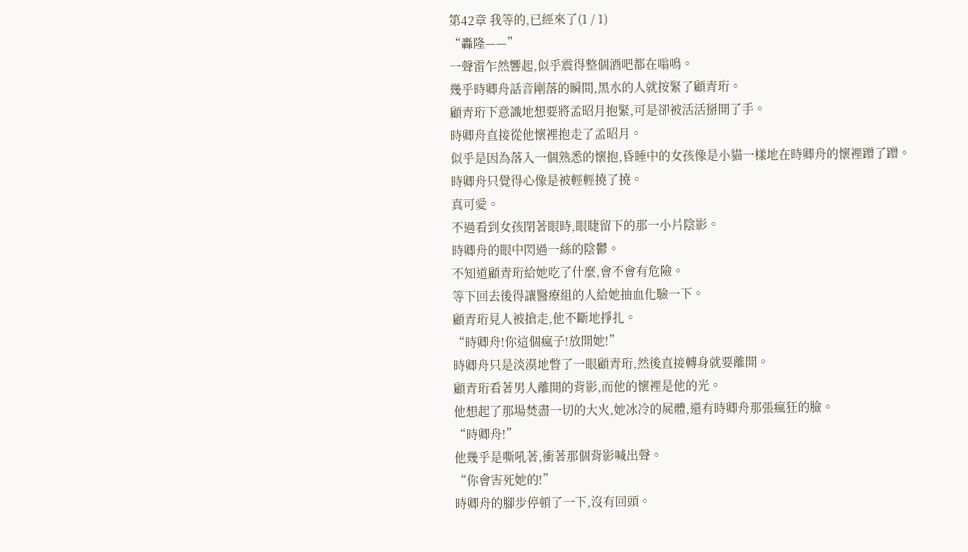第42章 我等的,已經來了(1 / 1)
“轟隆——”
一聲雷乍然響起,似乎震得整個酒吧都在嗡鳴。
幾乎時卿舟話音剛落的瞬間,黑水的人就按緊了顧青珩。
顧青珩下意識地想要將孟昭月抱緊,可是卻被活活掰開了手。
時卿舟直接從他懷裡抱走了孟昭月。
似乎是因為落入一個熟悉的懷抱,昏睡中的女孩像是小貓一樣地在時卿舟的懷裡蹭了蹭。
時卿舟只覺得心像是被輕輕撓了撓。
真可愛。
不過看到女孩閉著眼時,眼睫留下的那一小片陰影。
時卿舟的眼中閃過一絲的陰鬱。
不知道顧青珩給她吃了什麼,會不會有危險。
等下回去後得讓醫療組的人給她抽血化驗一下。
顧青珩見人被搶走,他不斷地掙扎。
“時卿舟!你這個瘋子!放開她!”
時卿舟只是淡漠地瞥了一眼顧青珩,然後直接轉身就要離開。
顧青珩看著男人離開的背影,而他的懷裡是他的光。
他想起了那場焚盡一切的大火,她冰冷的屍體,還有時卿舟那張瘋狂的臉。
“時卿舟!”
他幾乎是嘶吼著,衝著那個背影喊出聲。
“你會害死她的!”
時卿舟的腳步停頓了一下,沒有回頭。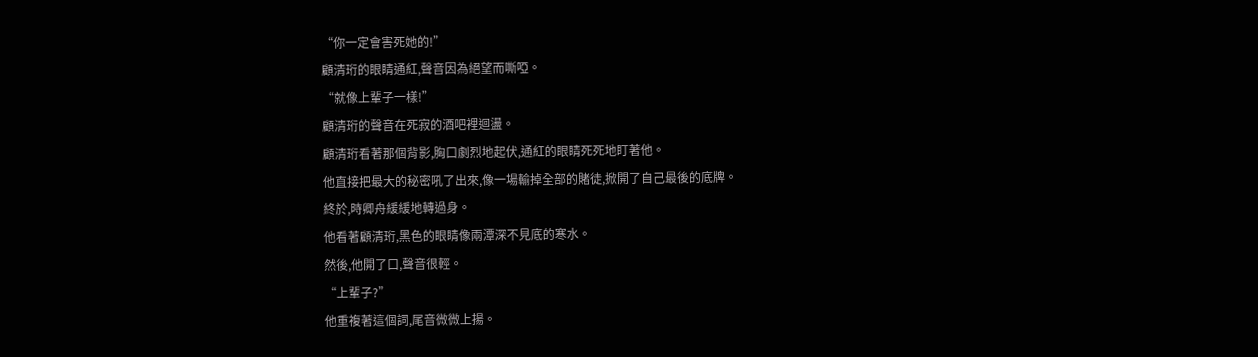“你一定會害死她的!”
顧清珩的眼睛通紅,聲音因為絕望而嘶啞。
“就像上輩子一樣!”
顧清珩的聲音在死寂的酒吧裡迴盪。
顧清珩看著那個背影,胸口劇烈地起伏,通紅的眼睛死死地盯著他。
他直接把最大的秘密吼了出來,像一場輸掉全部的賭徒,掀開了自己最後的底牌。
終於,時卿舟緩緩地轉過身。
他看著顧清珩,黑色的眼睛像兩潭深不見底的寒水。
然後,他開了口,聲音很輕。
“上輩子?”
他重複著這個詞,尾音微微上揚。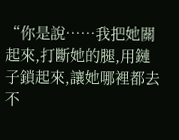“你是說……我把她關起來,打斷她的腿,用鏈子鎖起來,讓她哪裡都去不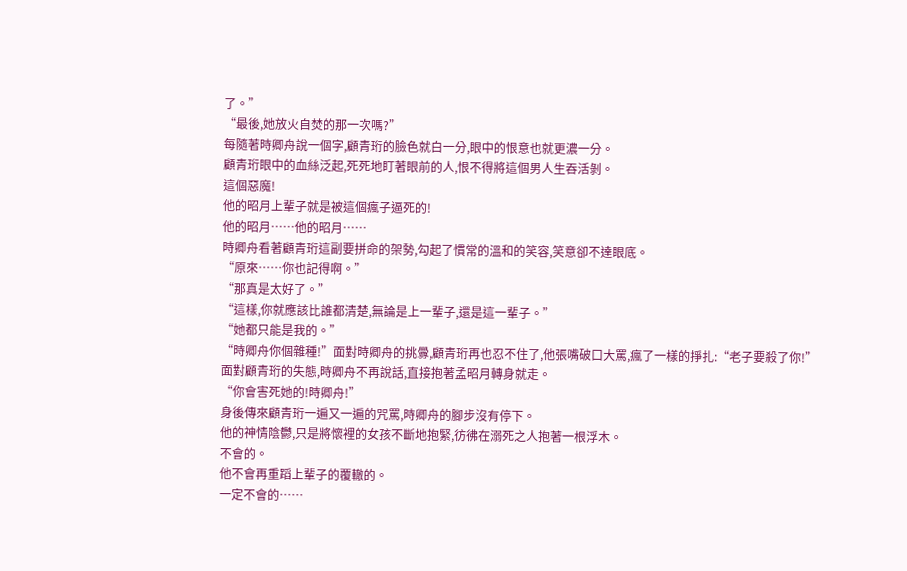了。”
“最後,她放火自焚的那一次嗎?”
每隨著時卿舟說一個字,顧青珩的臉色就白一分,眼中的恨意也就更濃一分。
顧青珩眼中的血絲泛起,死死地盯著眼前的人,恨不得將這個男人生吞活剝。
這個惡魔!
他的昭月上輩子就是被這個瘋子逼死的!
他的昭月……他的昭月……
時卿舟看著顧青珩這副要拼命的架勢,勾起了慣常的溫和的笑容,笑意卻不達眼底。
“原來……你也記得啊。”
“那真是太好了。”
“這樣,你就應該比誰都清楚,無論是上一輩子,還是這一輩子。”
“她都只能是我的。”
“時卿舟你個雜種!”面對時卿舟的挑釁,顧青珩再也忍不住了,他張嘴破口大罵,瘋了一樣的掙扎:“老子要殺了你!”
面對顧青珩的失態,時卿舟不再說話,直接抱著孟昭月轉身就走。
“你會害死她的!時卿舟!”
身後傳來顧青珩一遍又一遍的咒罵,時卿舟的腳步沒有停下。
他的神情陰鬱,只是將懷裡的女孩不斷地抱緊,彷彿在溺死之人抱著一根浮木。
不會的。
他不會再重蹈上輩子的覆轍的。
一定不會的……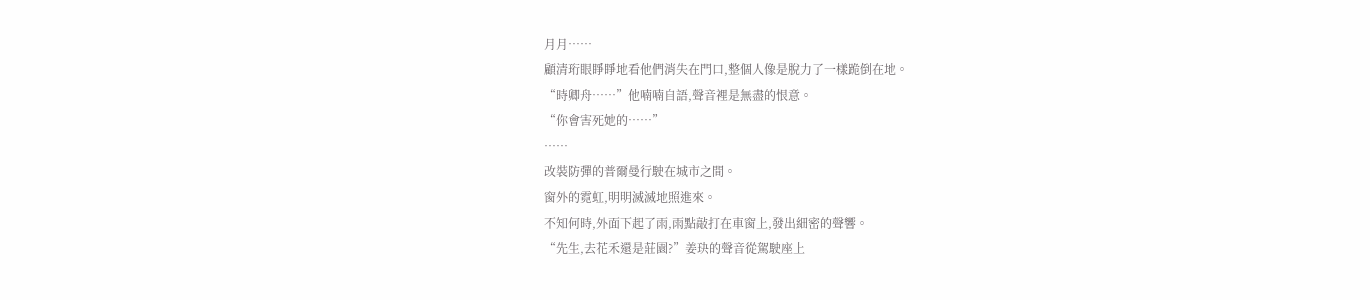月月……
顧清珩眼睜睜地看他們消失在門口,整個人像是脫力了一樣跪倒在地。
“時卿舟……”他喃喃自語,聲音裡是無盡的恨意。
“你會害死她的……”
……
改裝防彈的普爾曼行駛在城市之間。
窗外的霓虹,明明滅滅地照進來。
不知何時,外面下起了雨,雨點敲打在車窗上,發出細密的聲響。
“先生,去花禾還是莊園?”姜玦的聲音從駕駛座上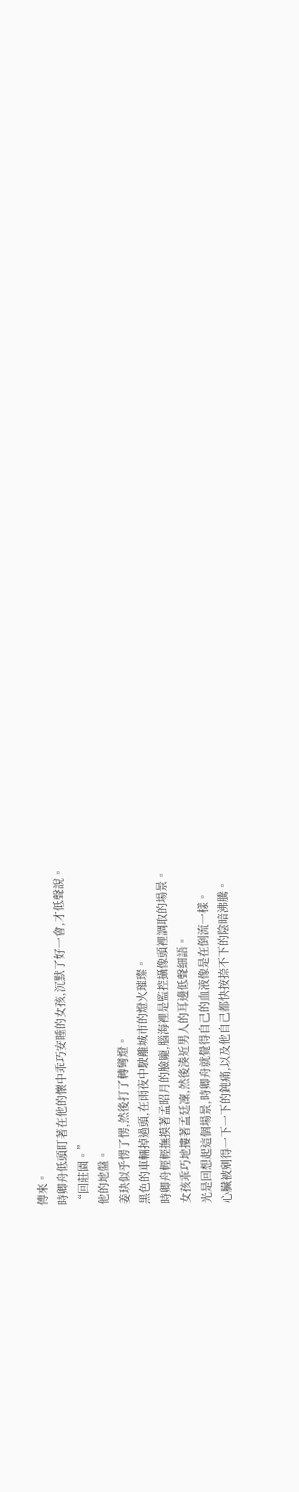傳來。
時卿舟低頭盯著在他的懷中乖巧安睡的女孩,沉默了好一會,才低聲說。
“回莊園。”
他的地盤。
姜玦似乎愣了愣,然後打了轉彎燈。
黑色的車輛掉過頭,在雨夜中駛離城市的燈火璀璨。
時卿舟輕輕撫摸著孟昭月的臉龐,腦海裡是監控攝像頭裡調取的場景。
女孩乖巧地摟著孟廷凜,然後湊近男人的耳邊低聲細語。
光是回想起這個場景,時卿舟就覺得自己的血液像是在倒流一樣。
心臟被剜得一下一下的鈍痛,以及他自己都快按捺不下的陰暗沸騰。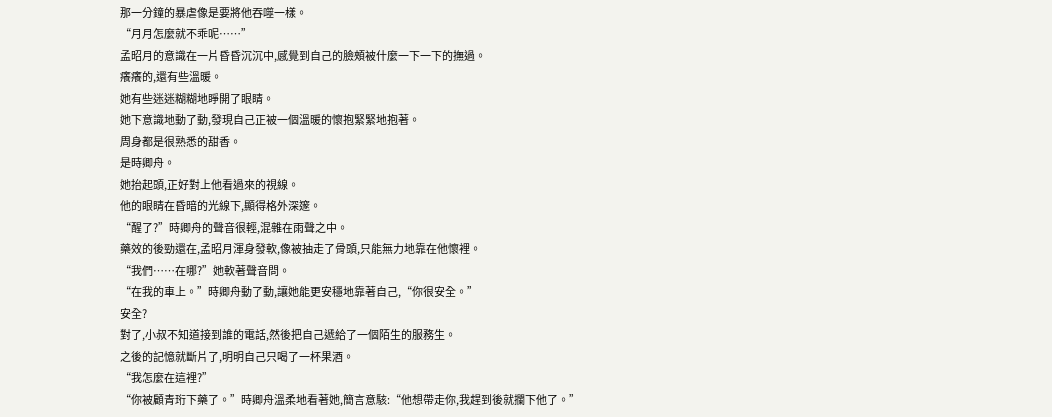那一分鐘的暴虐像是要將他吞噬一樣。
“月月怎麼就不乖呢……”
孟昭月的意識在一片昏昏沉沉中,感覺到自己的臉頰被什麼一下一下的撫過。
癢癢的,還有些溫暖。
她有些迷迷糊糊地睜開了眼睛。
她下意識地動了動,發現自己正被一個溫暖的懷抱緊緊地抱著。
周身都是很熟悉的甜香。
是時卿舟。
她抬起頭,正好對上他看過來的視線。
他的眼睛在昏暗的光線下,顯得格外深邃。
“醒了?”時卿舟的聲音很輕,混雜在雨聲之中。
藥效的後勁還在,孟昭月渾身發軟,像被抽走了骨頭,只能無力地靠在他懷裡。
“我們……在哪?”她軟著聲音問。
“在我的車上。”時卿舟動了動,讓她能更安穩地靠著自己,“你很安全。”
安全?
對了,小叔不知道接到誰的電話,然後把自己遞給了一個陌生的服務生。
之後的記憶就斷片了,明明自己只喝了一杯果酒。
“我怎麼在這裡?”
“你被顧青珩下藥了。”時卿舟溫柔地看著她,簡言意駭:“他想帶走你,我趕到後就攔下他了。”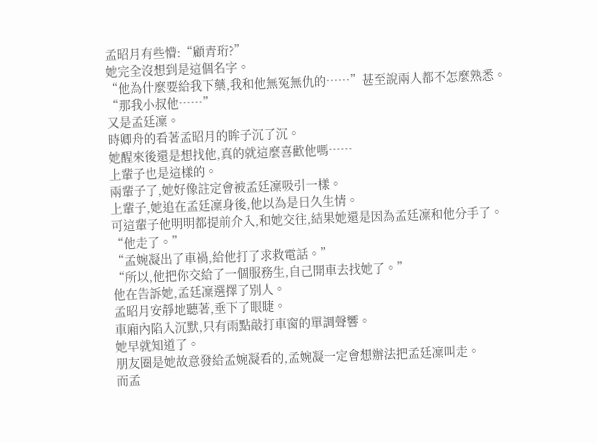孟昭月有些懵:“顧青珩?”
她完全沒想到是這個名字。
“他為什麼要給我下藥,我和他無冤無仇的……”甚至說兩人都不怎麼熟悉。
“那我小叔他……”
又是孟廷凜。
時卿舟的看著孟昭月的眸子沉了沉。
她醒來後還是想找他,真的就這麼喜歡他嗎……
上輩子也是這樣的。
兩輩子了,她好像註定會被孟廷凜吸引一樣。
上輩子,她追在孟廷凜身後,他以為是日久生情。
可這輩子他明明都提前介入,和她交往,結果她還是因為孟廷凜和他分手了。
“他走了。”
“孟婉凝出了車禍,給他打了求救電話。”
“所以,他把你交給了一個服務生,自己開車去找她了。”
他在告訴她,孟廷凜選擇了別人。
孟昭月安靜地聽著,垂下了眼睫。
車廂內陷入沉默,只有雨點敲打車窗的單調聲響。
她早就知道了。
朋友圈是她故意發給孟婉凝看的,孟婉凝一定會想辦法把孟廷凜叫走。
而孟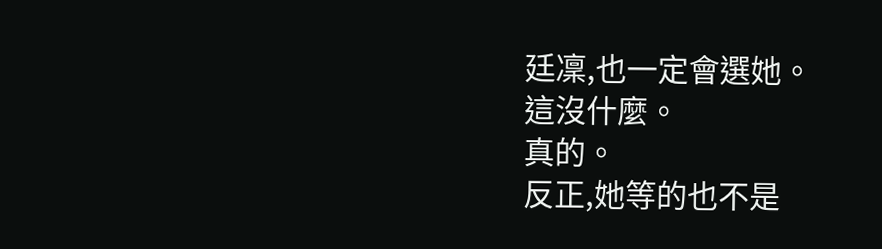廷凜,也一定會選她。
這沒什麼。
真的。
反正,她等的也不是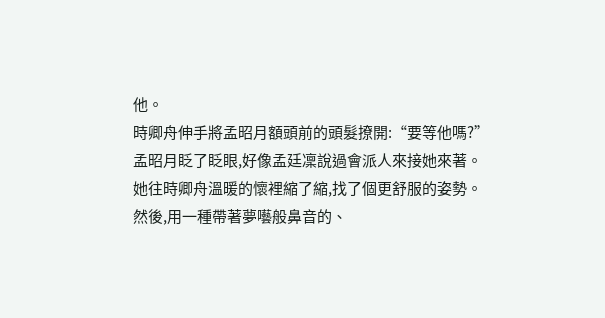他。
時卿舟伸手將孟昭月額頭前的頭髮撩開:“要等他嗎?”
孟昭月眨了眨眼,好像孟廷凜說過會派人來接她來著。
她往時卿舟溫暖的懷裡縮了縮,找了個更舒服的姿勢。
然後,用一種帶著夢囈般鼻音的、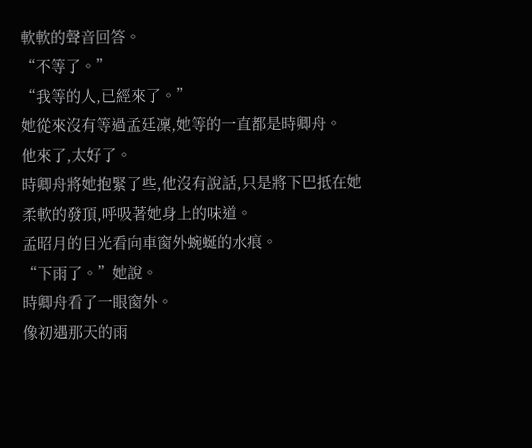軟軟的聲音回答。
“不等了。”
“我等的人,已經來了。”
她從來沒有等過孟廷凜,她等的一直都是時卿舟。
他來了,太好了。
時卿舟將她抱緊了些,他沒有說話,只是將下巴抵在她柔軟的發頂,呼吸著她身上的味道。
孟昭月的目光看向車窗外蜿蜒的水痕。
“下雨了。”她說。
時卿舟看了一眼窗外。
像初遇那天的雨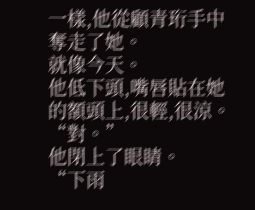一樣,他從顧青珩手中奪走了她。
就像今天。
他低下頭,嘴唇貼在她的額頭上,很輕,很涼。
“對。”
他閉上了眼睛。
“下雨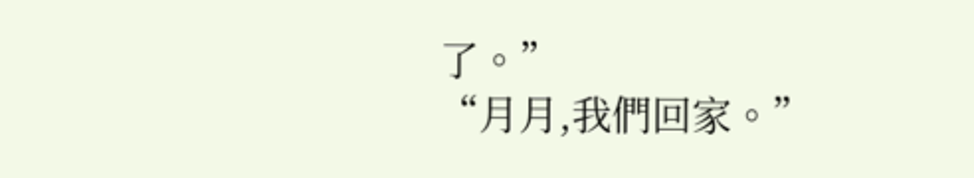了。”
“月月,我們回家。”